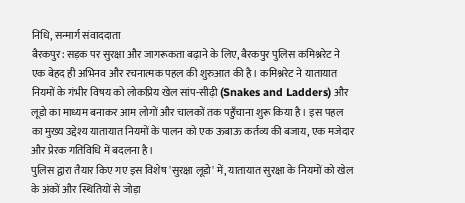निधि, सन्मार्ग संवाददाता
बैरकपुर: सड़क पर सुरक्षा और जागरूकता बढ़ाने के लिए, बैरकपुर पुलिस कमिश्नरेट ने एक बेहद ही अभिनव और रचनात्मक पहल की शुरुआत की है। कमिश्नरेट ने यातायात नियमों के गंभीर विषय को लोकप्रिय खेल सांप-सीढ़ी (Snakes and Ladders) और लूडो का माध्यम बनाकर आम लोगों और चालकों तक पहुँचाना शुरू किया है। इस पहल का मुख्य उद्देश्य यातायात नियमों के पालन को एक ऊबाऊ कर्तव्य की बजाय, एक मजेदार और प्रेरक गतिविधि में बदलना है।
पुलिस द्वारा तैयार किए गए इस विशेष 'सुरक्षा लूडो' में, यातायात सुरक्षा के नियमों को खेल के अंकों और स्थितियों से जोड़ा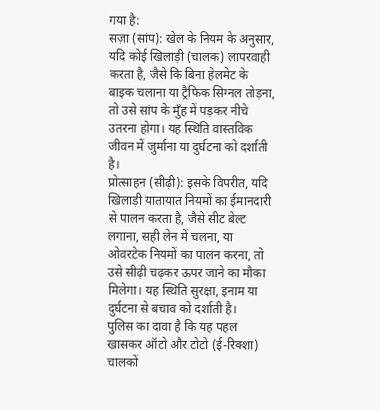गया है:
सज़ा (सांप): खेल के नियम के अनुसार, यदि कोई खिलाड़ी (चालक) लापरवाही करता है, जैसे कि बिना हेलमेट के बाइक चलाना या ट्रैफिक सिग्नल तोड़ना, तो उसे सांप के मुँह में पड़कर नीचे उतरना होगा। यह स्थिति वास्तविक जीवन में जुर्माना या दुर्घटना को दर्शाती है।
प्रोत्साहन (सीढ़ी): इसके विपरीत, यदि खिलाड़ी यातायात नियमों का ईमानदारी से पालन करता है, जैसे सीट बेल्ट लगाना, सही लेन में चलना, या ओवरटेक नियमों का पालन करना, तो उसे सीढ़ी चढ़कर ऊपर जाने का मौका मिलेगा। यह स्थिति सुरक्षा, इनाम या दुर्घटना से बचाव को दर्शाती है।
पुलिस का दावा है कि यह पहल खासकर ऑटो और टोटो (ई-रिक्शा) चालकों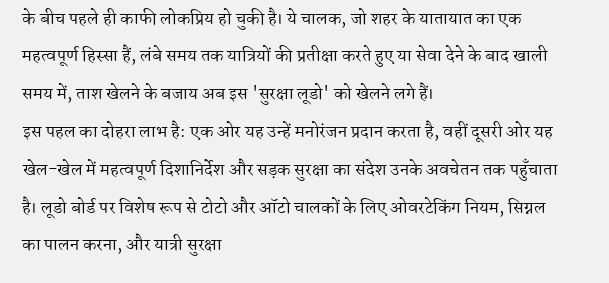के बीच पहले ही काफी लोकप्रिय हो चुकी है। ये चालक, जो शहर के यातायात का एक महत्वपूर्ण हिस्सा हैं, लंबे समय तक यात्रियों की प्रतीक्षा करते हुए या सेवा देने के बाद खाली समय में, ताश खेलने के बजाय अब इस 'सुरक्षा लूडो' को खेलने लगे हैं।
इस पहल का दोहरा लाभ है: एक ओर यह उन्हें मनोरंजन प्रदान करता है, वहीं दूसरी ओर यह खेल-खेल में महत्वपूर्ण दिशानिर्देश और सड़क सुरक्षा का संदेश उनके अवचेतन तक पहुँचाता है। लूडो बोर्ड पर विशेष रूप से टोटो और ऑटो चालकों के लिए ओवरटेकिंग नियम, सिग्नल का पालन करना, और यात्री सुरक्षा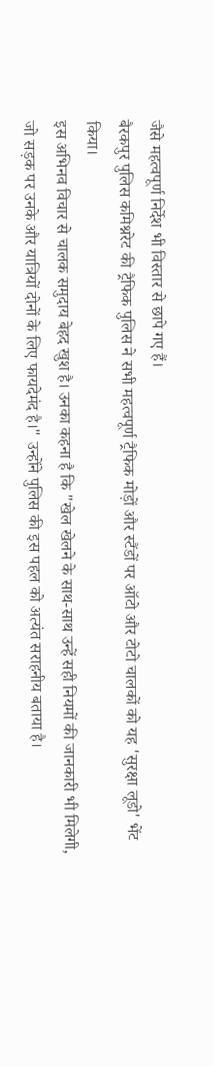जैसे महत्वपूर्ण निर्देश भी विस्तार से छापे गए हैं।
बैरकपुर पुलिस कमिश्नरेट की ट्रैफिक पुलिस ने सभी महत्वपूर्ण ट्रैफिक मोड़ों और स्टैंडों पर ऑटो और टोटो चालकों को यह 'सुरक्षा लूडो' भेंट किया।
इस अभिनव विचार से चालक समुदाय बेहद खुश है। उनका कहना है कि "खेल खेलने के साथ-साथ उन्हें सही नियमों की जानकारी भी मिलेगी, जो सड़क पर उनके और यात्रियों दोनों के लिए फायदेमंद है।" उन्होंने पुलिस की इस पहल को अत्यंत सराहनीय बताया है।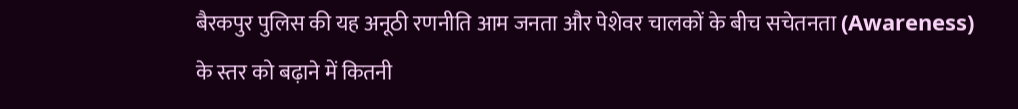बैरकपुर पुलिस की यह अनूठी रणनीति आम जनता और पेशेवर चालकों के बीच सचेतनता (Awareness) के स्तर को बढ़ाने में कितनी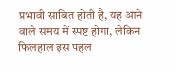प्रभावी साबित होती है, यह आने वाले समय में स्पष्ट होगा, लेकिन फिलहाल इस पहल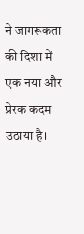ने जागरूकता की दिशा में एक नया और प्रेरक कदम उठाया है।